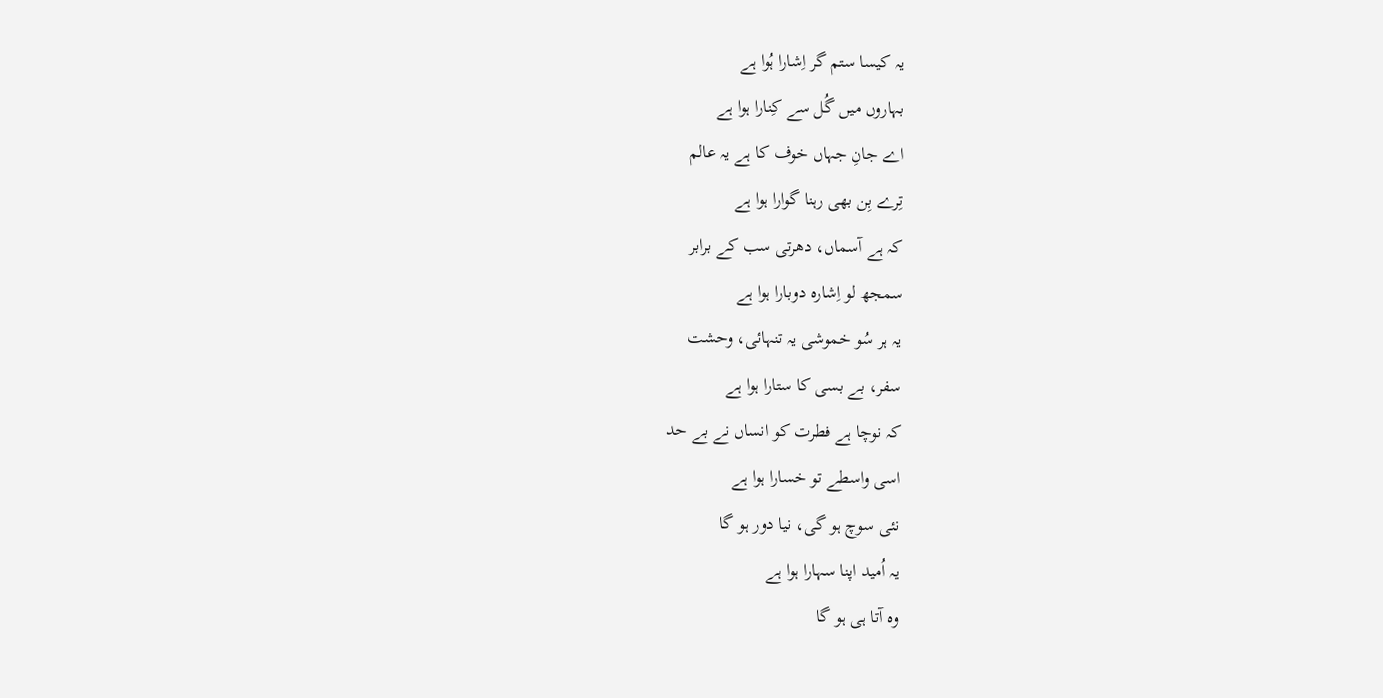یہ کیسا ستم گر اِشارا ہُوا ہے
بہاروں میں گُل سے کِنارا ہوا ہے
اے جانِ جہاں خوف کا ہے یہ عالم
تِرے بِن بھی رہنا گوارا ہوا ہے
کہ ہے آسماں، دھرتی سب کے برابر
سمجھ لو اِشارہ دوبارا ہوا ہے
یہ ہر سُو خموشی یہ تنہائی، وحشت
سفر، بے بسی کا ستارا ہوا ہے
کہ نوچا ہے فطرت کو انساں نے بے حد
اسی واسطے تو خسارا ہوا ہے
نئی سوچ ہو گی، نیا دور ہو گا
یہ اُمید اپنا سہارا ہوا ہے
وہ آتا ہی ہو گا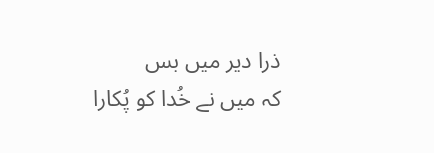ذرا دیر میں بس
کہ میں نے خُدا کو پُکارا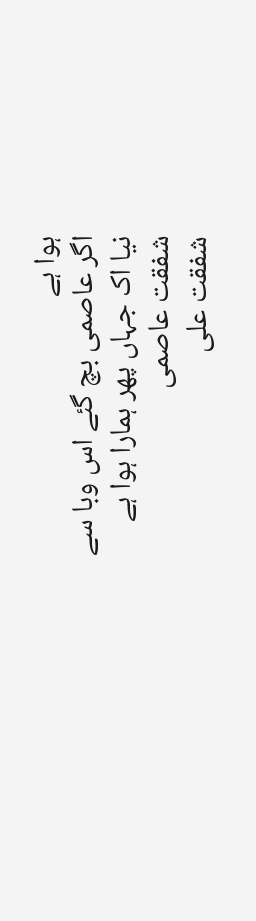ہوا ہے
اگر عاصمی بچ گئے اس وبا سے
نیا اک جہاں پھر ہمارا ہوا ہے
شفقت عاصمی
شفقت علی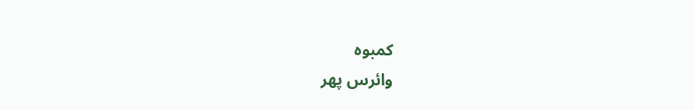کمبوہ
وائرس پھر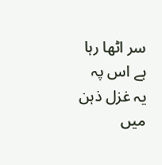سر اٹھا رہا ہے اس پہ یہ غزل ذہن میں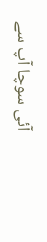آئی سوچا آپ سے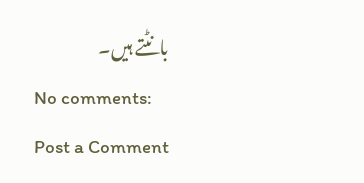بانٹتے ہیں۔
No comments:
Post a Comment